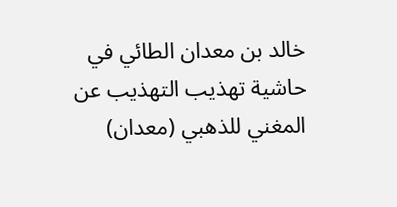خالد بن معدان الطائي في حاشية تهذيب التهذيب عن المغني للذهبي (معدان)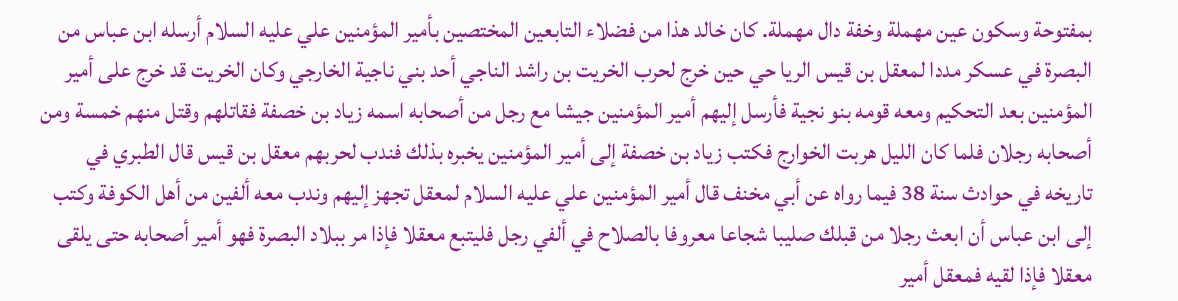بمفتوحة وسكون عين مهملة وخفة دال مهملة. كان خالد هذا من فضلاء التابعين المختصين بأمير المؤمنين علي عليه السلام أرسله ابن عباس من البصرة في عسكر مددا لمعقل بن قيس الريا حي حين خرج لحرب الخريت بن راشد الناجي أحد بني ناجية الخارجي وكان الخريت قد خرج على أمير المؤمنين بعد التحكيم ومعه قومه بنو نجية فأرسل إليهم أمير المؤمنين جيشا مع رجل من أصحابه اسمه زياد بن خصفة فقاتلهم وقتل منهم خمسة ومن أصحابه رجلان فلما كان الليل هربت الخوارج فكتب زياد بن خصفة إلى أمير المؤمنين يخبره بذلك فندب لحربهم معقل بن قيس قال الطبري في تاريخه في حوادث سنة 38 فيما رواه عن أبي مخنف قال أمير المؤمنين علي عليه السلام لمعقل تجهز إليهم وندب معه ألفين من أهل الكوفة وكتب إلى ابن عباس أن ابعث رجلا من قبلك صليبا شجاعا معروفا بالصلاح في ألفي رجل فليتبع معقلا فإذا مر ببلاد البصرة فهو أمير أصحابه حتى يلقى معقلا فإذا لقيه فمعقل أمير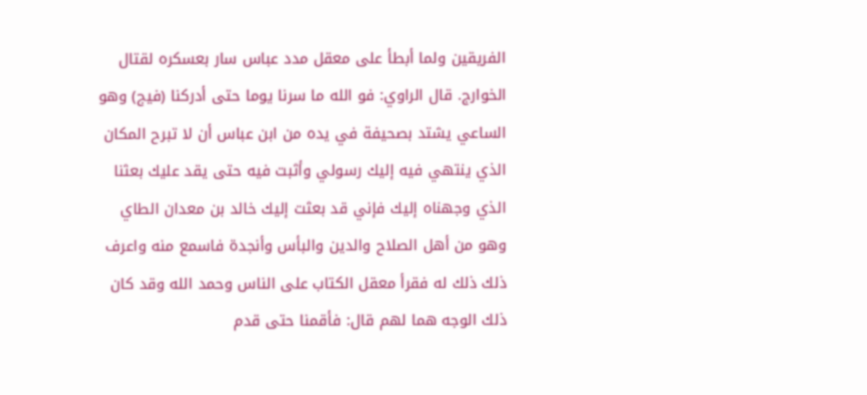الفريقين ولما أبطأ على معقل مدد عباس سار بعسكره لقتال الخوارج. قال الراوي: فو الله ما سرنا يوما حتى أدركنا (فيج) وهو الساعي يشتد بصحيفة في يده من ابن عباس أن لا تبرح المكان الذي ينتهي فيه إليك رسولي وأثبت فيه حتى يقد عليك بعثنا الذي وجهناه إليك فإني قد بعثت إليك خالد بن معدان الطاي وهو من أهل الصلاح والدين والبأس وأنجدة فاسمع منه واعرف ذلك ذلك له فقرأ معقل الكتاب على الناس وحمد الله وقد كان ذلك الوجه هما لهم قال: فأقمنا حتى قدم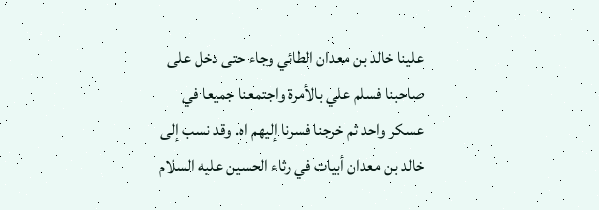علينا خالد بن معدان الطائي وجاء حتى دخل على صاحبنا فسلم علي بالأمرة واجتمعنا جميعا في عسكر واحد ثم خرجنا فسرنا إليهم اه. وقد نسب إلى خالد بن معدان أبيات في رثاء الحسين عليه السلام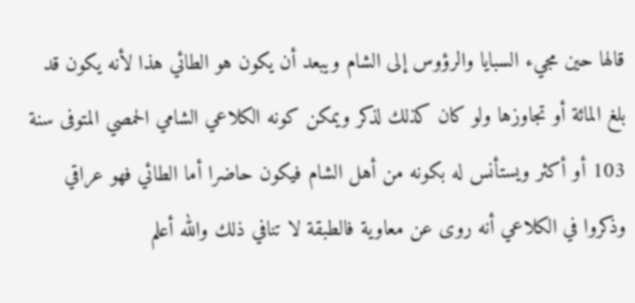قالها حين مجيء السبايا والرؤوس إلى الشام ويبعد أن يكون هو الطائي هذا لأنه يكون قد بلغ المائة أو تجاوزها ولو كان كذلك لذكر ويمكن كونه الكلاعي الشامي الحمصي المتوفى سنة 103 أو أكثر ويستأنس له بكونه من أهل الشام فيكون حاضرا أما الطائي فهو عراقي وذكروا في الكلاعي أنه روى عن معاوية فالطبقة لا تنافي ذلك والله أعلم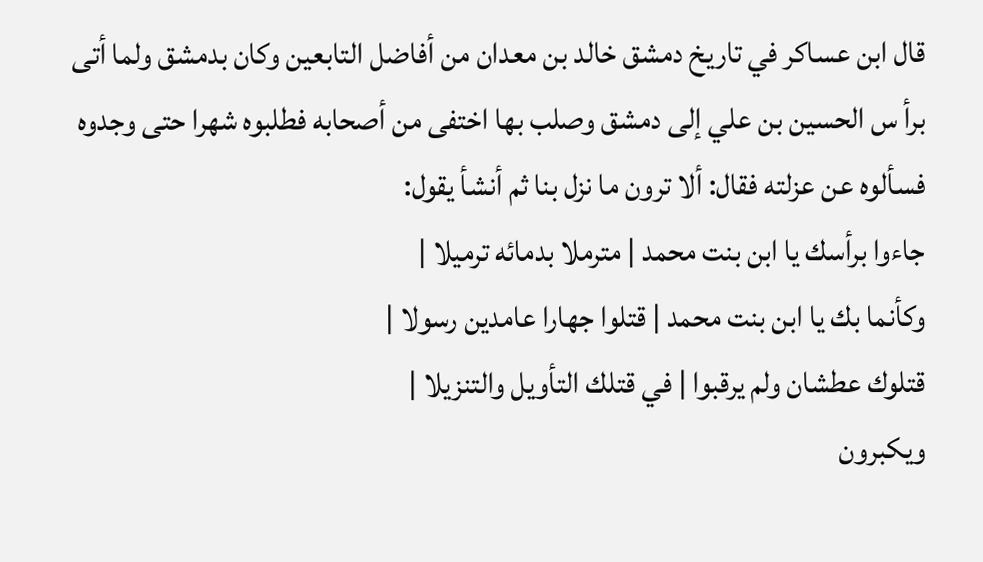قال ابن عساكر في تاريخ دمشق خالد بن معدان من أفاضل التابعين وكان بدمشق ولما أتى برأ س الحسين بن علي إلى دمشق وصلب بها اختفى من أصحابه فطلبوه شهرا حتى وجدوه فسألوه عن عزلته فقال: ألا ترون ما نزل بنا ثم أنشأ يقول:
جاءوا برأسك يا ابن بنت محمد | مترملا بدمائه ترميلا |
وكأنما بك يا ابن بنت محمد | قتلوا جهارا عامدين رسولا |
قتلوك عطشان ولم يرقبوا | في قتلك التأويل والتنزيلا |
ويكبرون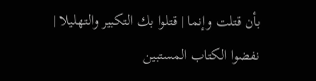بأن قتلت وإنما | قتلوا بك التكبير والتهليلا |
نفضوا الكتاب المستبين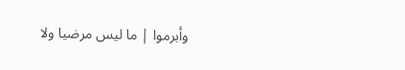وأبرموا | ما ليس مرضيا ولا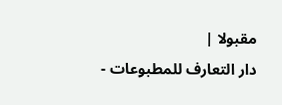مقبولا |
دار التعارف للمطبوعات -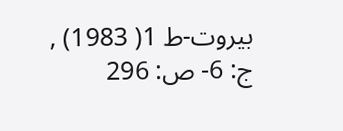بيروت-ط 1( 1983) , ج: 6- ص: 296